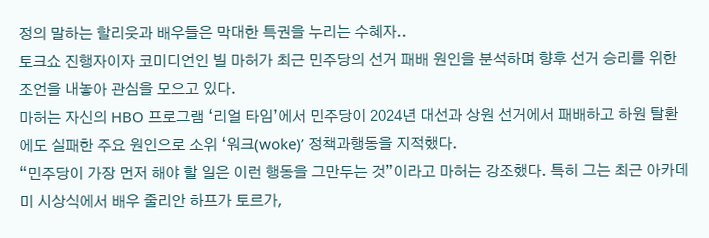정의 말하는 할리웃과 배우들은 막대한 특권을 누리는 수혜자..
토크쇼 진행자이자 코미디언인 빌 마허가 최근 민주당의 선거 패배 원인을 분석하며 향후 선거 승리를 위한 조언을 내놓아 관심을 모으고 있다.
마허는 자신의 HBO 프로그램 ‘리얼 타임’에서 민주당이 2024년 대선과 상원 선거에서 패배하고 하원 탈환에도 실패한 주요 원인으로 소위 ‘워크(woke)’ 정책과행동을 지적했다.
“민주당이 가장 먼저 해야 할 일은 이런 행동을 그만두는 것”이라고 마허는 강조했다. 특히 그는 최근 아카데미 시상식에서 배우 줄리안 하프가 토르가,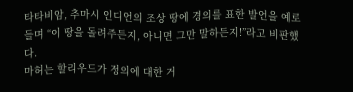타타비암, 추마시 인디언의 조상 땅에 경의를 표한 발언을 예로 들며 “이 땅을 돌려주든지, 아니면 그만 말하든지!”라고 비판했다.
마허는 할리우드가 정의에 대한 거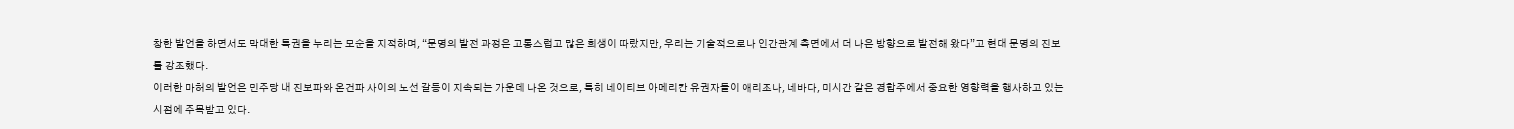창한 발언을 하면서도 막대한 특권을 누리는 모순을 지적하며, “문명의 발전 과정은 고통스럽고 많은 희생이 따랐지만, 우리는 기술적으로나 인간관계 측면에서 더 나은 방향으로 발전해 왔다”고 현대 문명의 진보를 강조했다.
이러한 마허의 발언은 민주당 내 진보파와 온건파 사이의 노선 갈등이 지속되는 가운데 나온 것으로, 특히 네이티브 아메리칸 유권자들이 애리조나, 네바다, 미시간 같은 경합주에서 중요한 영향력을 행사하고 있는 시점에 주목받고 있다.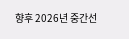향후 2026년 중간선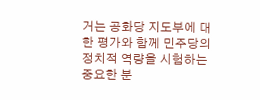거는 공화당 지도부에 대한 평가와 함께 민주당의 정치적 역량을 시험하는 중요한 분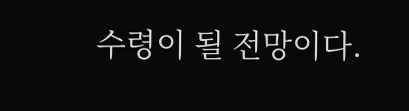수령이 될 전망이다.